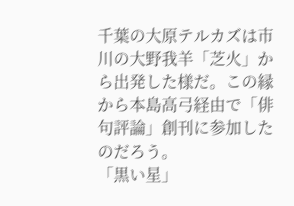千葉の大原テルカズは市川の大野我羊「芝火」から出発した様だ。この縁から本島高弓経由で「俳句評論」創刊に参加したのだろう。
「黒い星」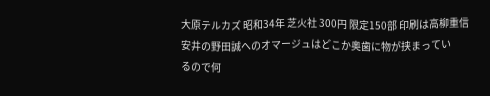大原テルカズ 昭和34年 芝火社 300円 限定150部 印刷は高柳重信
安井の野田誠へのオマージュはどこか奥歯に物が挟まってい
るので何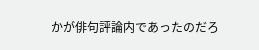かが俳句評論内であったのだろ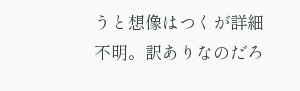うと想像はつくが詳細不明。訳ありなのだろ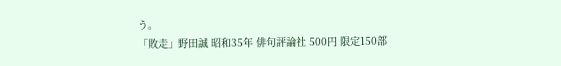う。
「敗走」野田誠 昭和35年 俳句評論社 500円 限定150部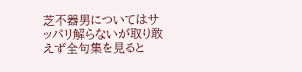芝不器男についてはサッパリ解らないが取り敢えず全句集を見ると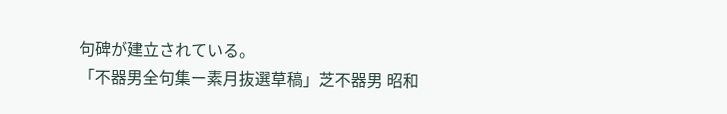句碑が建立されている。
「不器男全句集ー素月抜選草稿」芝不器男 昭和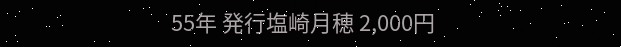55年 発行塩崎月穂 2,000円